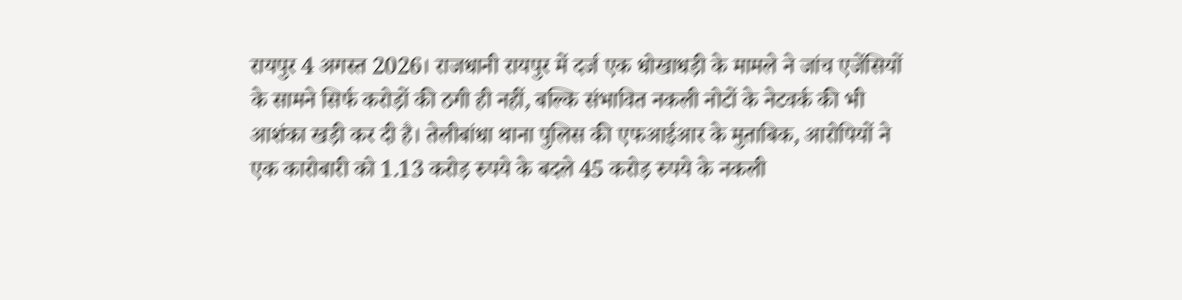रायपुर 4 अगस्त 2026। राजधानी रायपुर में दर्ज एक धोखाधड़ी के मामले ने जांच एजेंसियों के सामने सिर्फ करोड़ों की ठगी ही नहीं, बल्कि संभावित नकली नोटों के नेटवर्क की भी आशंका खड़ी कर दी है। तेलीबांधा थाना पुलिस की एफआईआर के मुताबिक, आरोपियों ने एक कारोबारी को 1.13 करोड़ रुपये के बदले 45 करोड़ रुपये के नकली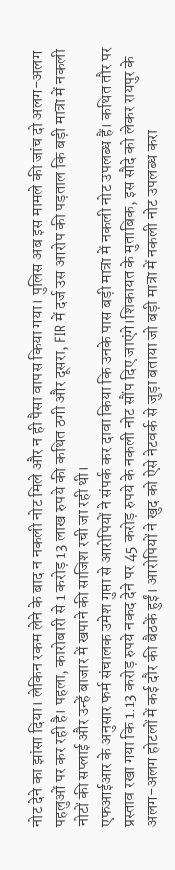नोट देने का झांसा दिया। लेकिन रकम लेने के बाद न नकली नोट मिले और न ही पैसा वापस किया गया। पुलिस अब इस मामले की जांच दो अलग-अलग पहलुओं पर कर रही है। पहला, कारोबारी से 1 करोड़ 13 लाख रुपये की कथित ठगी और दूसरा, FIR में दर्ज उस आरोप की पड़ताल कि बड़ी मात्रा में नकली नोटों की सप्लाई और उन्हें बाजार में खपाने की साजिश रची जा रही थी।
एफआईआर के अनुसार फर्म संचालक उमेश गुप्ता से आरोपियों ने संपर्क कर दावा किया कि उनके पास बड़ी मात्रा में नकली नोट उपलब्ध हैं। कथित तौर पर प्रस्ताव रखा गया कि 1.13 करोड़ रुपये नकद देने पर 45 करोड़ रुपये के नकली नोट सौंप दिए जाएंगे।शिकायत के मुताबिक, इस सौदे को लेकर रायपुर के अलग-अलग होटलों में कई दौर की बैठकें हुईं। आरोपियों ने खुद को ऐसे नेटवर्क से जुड़ा बताया जो बड़ी मात्रा में नकली नोट उपलब्ध करा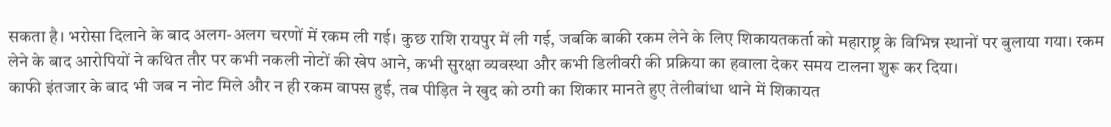सकता है। भरोसा दिलाने के बाद अलग-अलग चरणों में रकम ली गई। कुछ राशि रायपुर में ली गई, जबकि बाकी रकम लेने के लिए शिकायतकर्ता को महाराष्ट्र के विभिन्न स्थानों पर बुलाया गया। रकम लेने के बाद आरोपियों ने कथित तौर पर कभी नकली नोटों की खेप आने, कभी सुरक्षा व्यवस्था और कभी डिलीवरी की प्रक्रिया का हवाला देकर समय टालना शुरू कर दिया।
काफी इंतजार के बाद भी जब न नोट मिले और न ही रकम वापस हुई, तब पीड़ित ने खुद को ठगी का शिकार मानते हुए तेलीबांधा थाने में शिकायत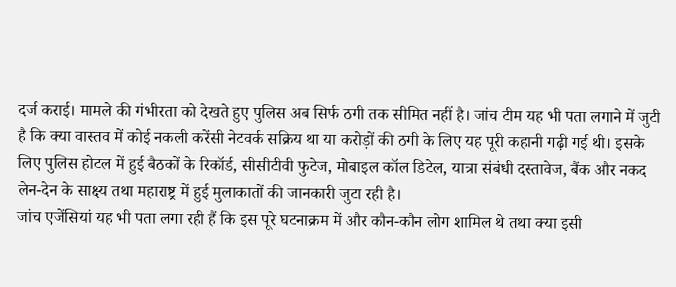दर्ज कराई। मामले की गंभीरता को देखते हुए पुलिस अब सिर्फ ठगी तक सीमित नहीं है। जांच टीम यह भी पता लगाने में जुटी है कि क्या वास्तव में कोई नकली करेंसी नेटवर्क सक्रिय था या करोड़ों की ठगी के लिए यह पूरी कहानी गढ़ी गई थी। इसके लिए पुलिस होटल में हुई बैठकों के रिकॉर्ड, सीसीटीवी फुटेज, मोबाइल कॉल डिटेल, यात्रा संबंधी दस्तावेज, बैंक और नकद लेन-देन के साक्ष्य तथा महाराष्ट्र में हुई मुलाकातों की जानकारी जुटा रही है।
जांच एजेंसियां यह भी पता लगा रही हैं कि इस पूरे घटनाक्रम में और कौन-कौन लोग शामिल थे तथा क्या इसी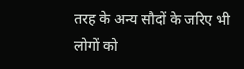तरह के अन्य सौदों के जरिए भी लोगों को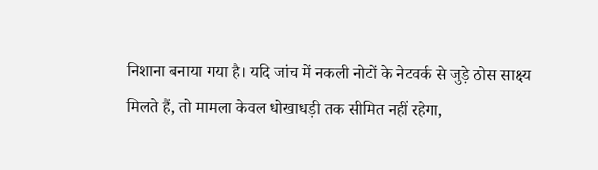निशाना बनाया गया है। यदि जांच में नकली नोटों के नेटवर्क से जुड़े ठोस साक्ष्य मिलते हैं, तो मामला केवल धोखाधड़ी तक सीमित नहीं रहेगा,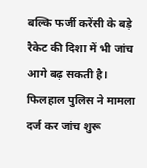बल्कि फर्जी करेंसी के बड़े रैकेट की दिशा में भी जांच आगे बढ़ सकती है। फिलहाल पुलिस ने मामला दर्ज कर जांच शुरू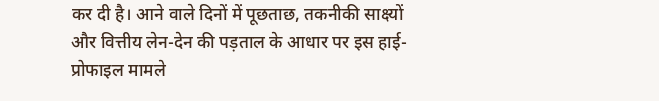कर दी है। आने वाले दिनों में पूछताछ, तकनीकी साक्ष्यों और वित्तीय लेन-देन की पड़ताल के आधार पर इस हाई-प्रोफाइल मामले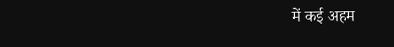में कई अहम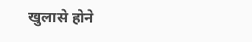खुलासे होने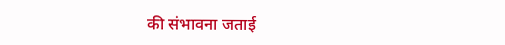की संभावना जताई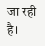जा रही है।